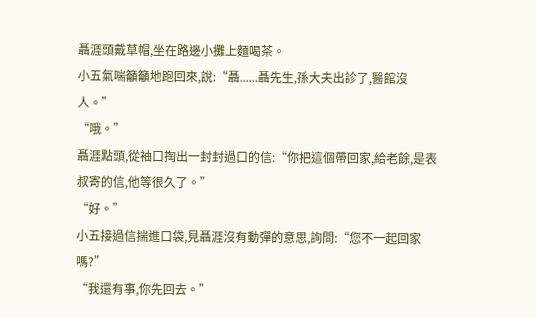聶涯頭戴草帽,坐在路邊小攤上麵喝茶。
小五氣喘籲籲地跑回來,說:“聶......聶先生,孫大夫出診了,醫館沒人。”
“哦。”
聶涯點頭,從袖口掏出一封封過口的信:“你把這個帶回家,給老餘,是表叔寄的信,他等很久了。”
“好。”
小五接過信揣進口袋,見聶涯沒有動彈的意思,詢問:“您不一起回家嗎?”
“我還有事,你先回去。”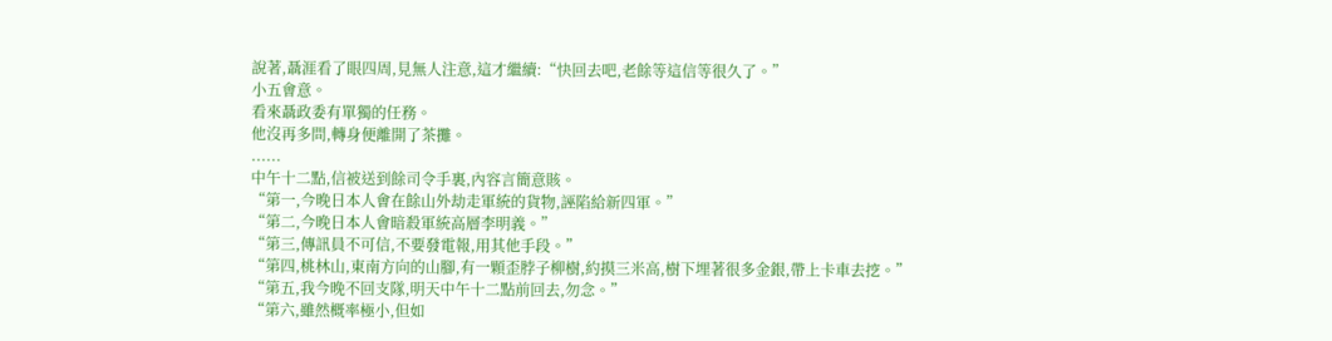說著,聶涯看了眼四周,見無人注意,這才繼續:“快回去吧,老餘等這信等很久了。”
小五會意。
看來聶政委有單獨的任務。
他沒再多問,轉身便離開了茶攤。
......
中午十二點,信被送到餘司令手裏,內容言簡意賅。
“第一,今晚日本人會在餘山外劫走軍統的貨物,誣陷給新四軍。”
“第二,今晚日本人會暗殺軍統高層李明義。”
“第三,傳訊員不可信,不要發電報,用其他手段。”
“第四,桃林山,東南方向的山腳,有一顆歪脖子柳樹,約摸三米高,樹下埋著很多金銀,帶上卡車去挖。”
“第五,我今晚不回支隊,明天中午十二點前回去,勿念。”
“第六,雖然概率極小,但如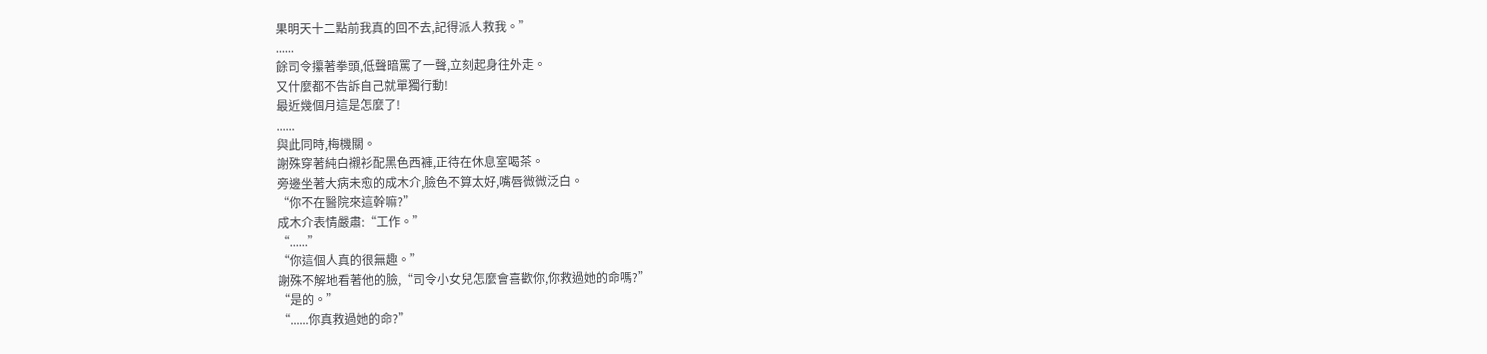果明天十二點前我真的回不去,記得派人救我。”
......
餘司令攥著拳頭,低聲暗罵了一聲,立刻起身往外走。
又什麼都不告訴自己就單獨行動!
最近幾個月這是怎麼了!
......
與此同時,梅機關。
謝殊穿著純白襯衫配黑色西褲,正待在休息室喝茶。
旁邊坐著大病未愈的成木介,臉色不算太好,嘴唇微微泛白。
“你不在醫院來這幹嘛?”
成木介表情嚴肅:“工作。”
“......”
“你這個人真的很無趣。”
謝殊不解地看著他的臉,“司令小女兒怎麼會喜歡你,你救過她的命嗎?”
“是的。”
“......你真救過她的命?”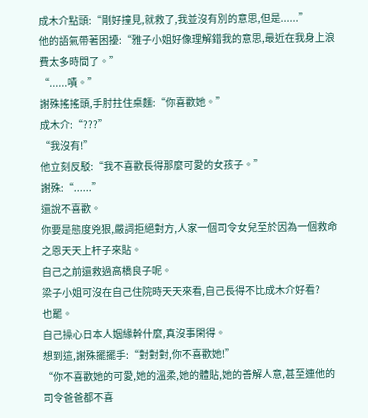成木介點頭:“剛好撞見,就救了,我並沒有別的意思,但是......”
他的語氣帶著困擾:“雅子小姐好像理解錯我的意思,最近在我身上浪費太多時間了。”
“......嘖。”
謝殊搖搖頭,手肘拄住桌麵:“你喜歡她。”
成木介:“???”
“我沒有!”
他立刻反駁:“我不喜歡長得那麼可愛的女孩子。”
謝殊:“......”
還說不喜歡。
你要是態度兇狠,嚴詞拒絕對方,人家一個司令女兒至於因為一個救命之恩天天上杆子來貼。
自己之前還救過高橋良子呢。
梁子小姐可沒在自己住院時天天來看,自己長得不比成木介好看?
也罷。
自己操心日本人姻緣幹什麼,真沒事閑得。
想到這,謝殊擺擺手:“對對對,你不喜歡她!”
“你不喜歡她的可愛,她的溫柔,她的體貼,她的善解人意,甚至連他的司令爸爸都不喜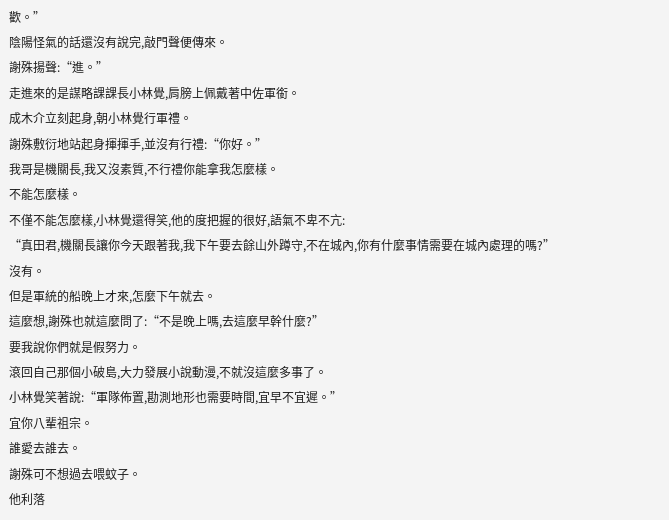歡。”
陰陽怪氣的話還沒有說完,敲門聲便傳來。
謝殊揚聲:“進。”
走進來的是謀略課課長小林覺,肩膀上佩戴著中佐軍銜。
成木介立刻起身,朝小林覺行軍禮。
謝殊敷衍地站起身揮揮手,並沒有行禮:“你好。”
我哥是機關長,我又沒素質,不行禮你能拿我怎麼樣。
不能怎麼樣。
不僅不能怎麼樣,小林覺還得笑,他的度把握的很好,語氣不卑不亢:
“真田君,機關長讓你今天跟著我,我下午要去餘山外蹲守,不在城內,你有什麼事情需要在城內處理的嗎?”
沒有。
但是軍統的船晚上才來,怎麼下午就去。
這麼想,謝殊也就這麼問了:“不是晚上嗎,去這麼早幹什麼?”
要我說你們就是假努力。
滾回自己那個小破島,大力發展小說動漫,不就沒這麼多事了。
小林覺笑著說:“軍隊佈置,勘測地形也需要時間,宜早不宜遲。”
宜你八輩祖宗。
誰愛去誰去。
謝殊可不想過去喂蚊子。
他利落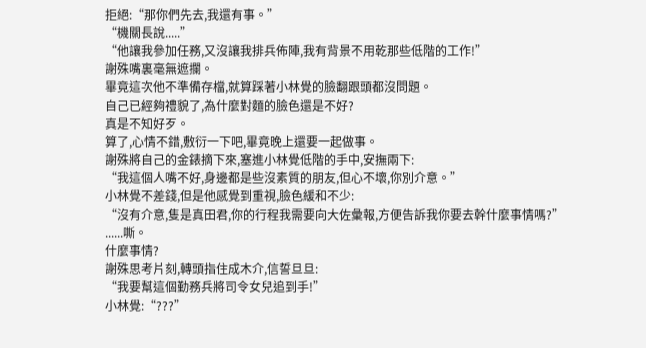拒絕:“那你們先去,我還有事。”
“機關長說.....”
“他讓我參加任務,又沒讓我排兵佈陣,我有背景不用乾那些低階的工作!”
謝殊嘴裏毫無遮攔。
畢竟這次他不準備存檔,就算踩著小林覺的臉翻跟頭都沒問題。
自己已經夠禮貌了,為什麼對麵的臉色還是不好?
真是不知好歹。
算了,心情不錯,敷衍一下吧,畢竟晚上還要一起做事。
謝殊將自己的金錶摘下來,塞進小林覺低階的手中,安撫兩下:
“我這個人嘴不好,身邊都是些沒素質的朋友,但心不壞,你別介意。”
小林覺不差錢,但是他感覺到重視,臉色緩和不少:
“沒有介意,隻是真田君,你的行程我需要向大佐彙報,方便告訴我你要去幹什麼事情嗎?”
......嘶。
什麼事情?
謝殊思考片刻,轉頭指住成木介,信誓旦旦:
“我要幫這個勤務兵將司令女兒追到手!”
小林覺:“???”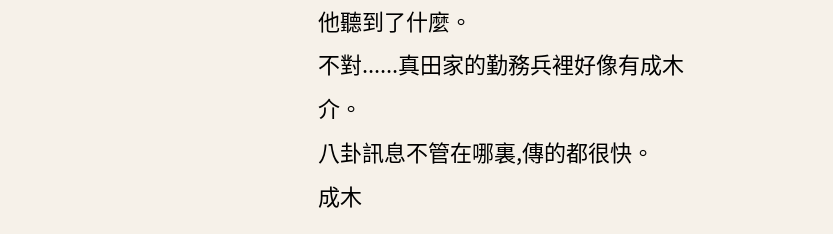他聽到了什麼。
不對......真田家的勤務兵裡好像有成木介。
八卦訊息不管在哪裏,傳的都很快。
成木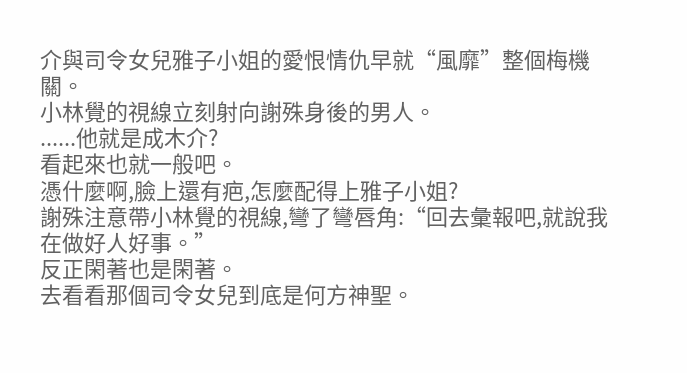介與司令女兒雅子小姐的愛恨情仇早就“風靡”整個梅機關。
小林覺的視線立刻射向謝殊身後的男人。
......他就是成木介?
看起來也就一般吧。
憑什麼啊,臉上還有疤,怎麼配得上雅子小姐?
謝殊注意帶小林覺的視線,彎了彎唇角:“回去彙報吧,就說我在做好人好事。”
反正閑著也是閑著。
去看看那個司令女兒到底是何方神聖。